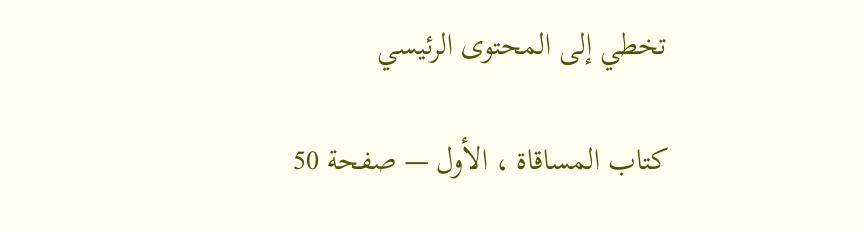تخطي إلى المحتوى الرئيسي

كتاب المساقاة ، الأول — صفحة 50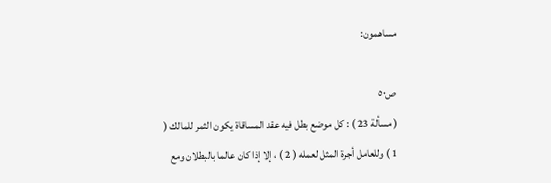مساهمون:

ص٥٠
( مسألة 23 ) : كل موضع بطل فيه عقد المساقاة يكون الثمر للمالك ( 1 ) وللعامل أجرة المثل لعمله ( 2 ) ، إلا إذا كان عالما بالبطلان ومع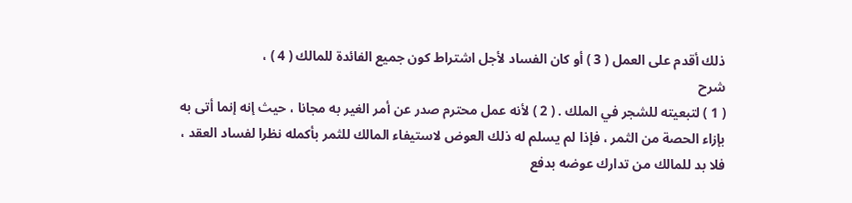ذلك أقدم على العمل ( 3 ) أو كان الفساد لأجل اشتراط كون جميع الفائدة للمالك ( 4 ) ،
شرح
( 1 ) لتبعيته للشجر في الملك . ( 2 ) لأنه عمل محترم صدر عن أمر الغير به مجانا ، حيث إنه إنما أتى به بإزاء الحصة من الثمر ، فإذا لم يسلم له ذلك العوض لاستيفاء المالك للثمر بأكمله نظرا لفساد العقد ، فلا بد للمالك من تدارك عوضه بدفع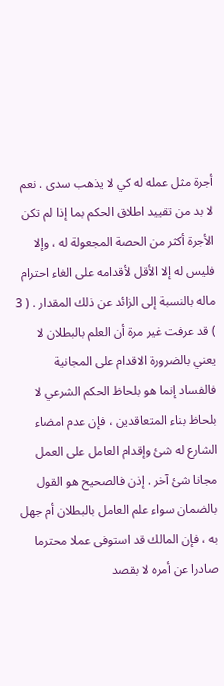أجرة مثل عمله له كي لا يذهب سدى . نعم لا بد من تقييد اطلاق الحكم بما إذا لم تكن الأجرة أكثر من الحصة المجعولة له ، وإلا فليس له إلا الأقل لأقدامه على الغاء احترام ماله بالنسبة إلى الزائد عن ذلك المقدار . ( 3 ) قد عرفت غير مرة أن العلم بالبطلان لا يعني بالضرورة الاقدام على المجانية فالفساد إنما هو بلحاظ الحكم الشرعي لا بلحاظ بناء المتعاقدين ، فإن عدم امضاء الشارع له شئ وإقدام العامل على العمل مجانا شئ آخر . إذن فالصحيح هو القول بالضمان سواء علم العامل بالبطلان أم جهل به ، فإن المالك قد استوفى عملا محترما صادرا عن أمره لا بقصد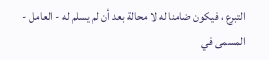التبرع ، فيكون ضامنا له لا محالة بعد أن لم يسلم له - العامل - المسمى في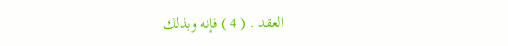العقد . ( 4 ) فإنه وبذلك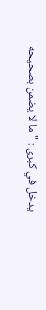يدخل في كبرى : " ما لا يضمن بصحيحه